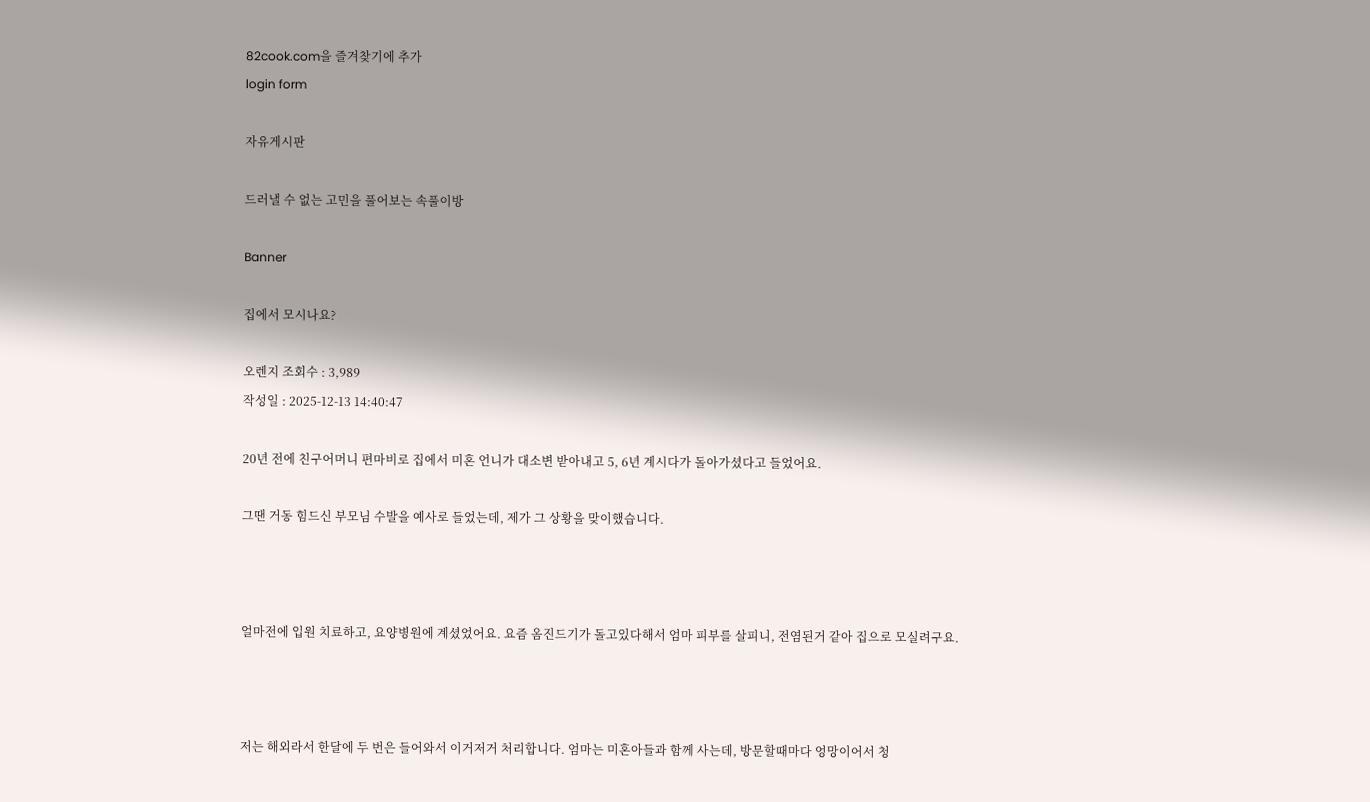82cook.com을 즐겨찾기에 추가
login form

자유게시판

드러낼 수 없는 고민을 풀어보는 속풀이방

Banner

집에서 모시나요?

오렌지 조회수 : 3,989
작성일 : 2025-12-13 14:40:47

20년 전에 친구어머니 편마비로 집에서 미혼 언니가 대소변 받아내고 5, 6년 계시다가 돌아가셨다고 들었어요.

그땐 거동 힘드신 부모님 수발을 예사로 들었는데, 제가 그 상황을 맞이했습니다.



얼마전에 입원 치료하고, 요양병원에 계셨었어요. 요즘 옴진드기가 돌고있다해서 엄마 피부를 살피니, 전염된거 같아 집으로 모실려구요.



저는 해외라서 한달에 두 번은 들어와서 이거저거 처리합니다. 엄마는 미혼아들과 함께 사는데, 방문할때마다 엉망이어서 청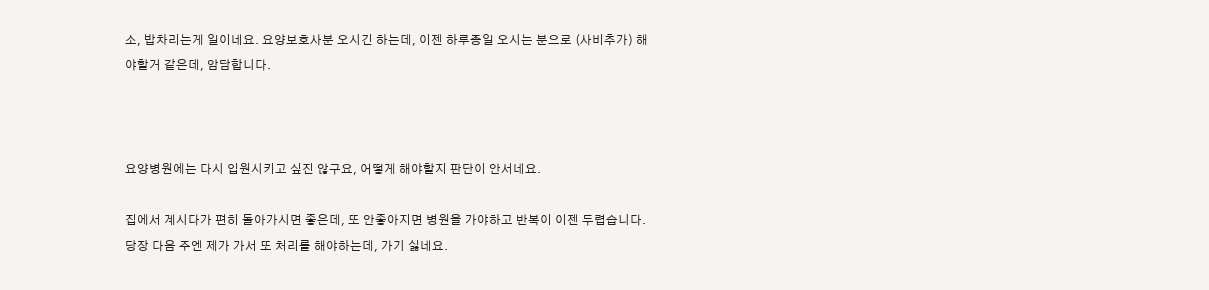소, 밥차리는게 일이네요. 요양보호사분 오시긴 하는데, 이젠 하루종일 오시는 분으로 (사비추가) 해야할거 같은데, 암담합니다.



요양병원에는 다시 입원시키고 싶진 않구요, 어떻게 해야할지 판단이 안서네요.

집에서 계시다가 편히 돌아가시면 좋은데, 또 안좋아지면 병원을 가야하고 반복이 이젠 두렵습니다. 당장 다음 주엔 제가 가서 또 처리를 해야하는데, 가기 싫네요.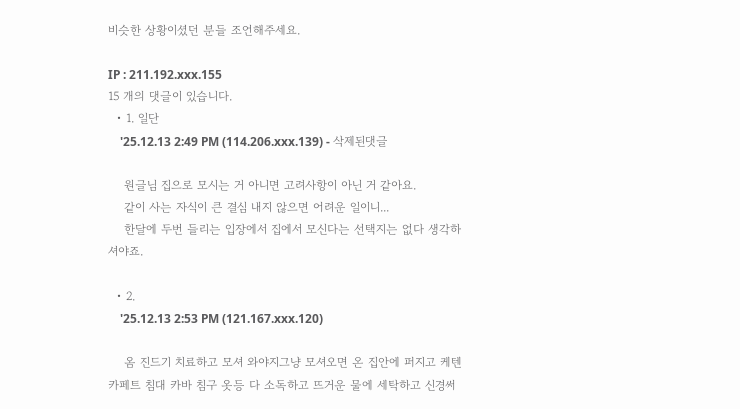비슷한 상황이셨던 분들 조언해주세요.

IP : 211.192.xxx.155
15 개의 댓글이 있습니다.
  • 1. 일단
    '25.12.13 2:49 PM (114.206.xxx.139) - 삭제된댓글

    원글님 집으로 모시는 거 아니면 고려사항이 아닌 거 같아요.
    같이 사는 자식이 큰 결심 내지 않으면 어려운 일이니...
    한달에 두번 들리는 입장에서 집에서 모신다는 선택지는 없다 생각하셔야죠.

  • 2.
    '25.12.13 2:53 PM (121.167.xxx.120)

    옴 진드기 치료하고 모셔 와야지그냥 모셔오면 온 집안에 퍼지고 케텐 카페트 침대 카바 침구 옷등 다 소독하고 뜨거운 물에 세탁하고 신경써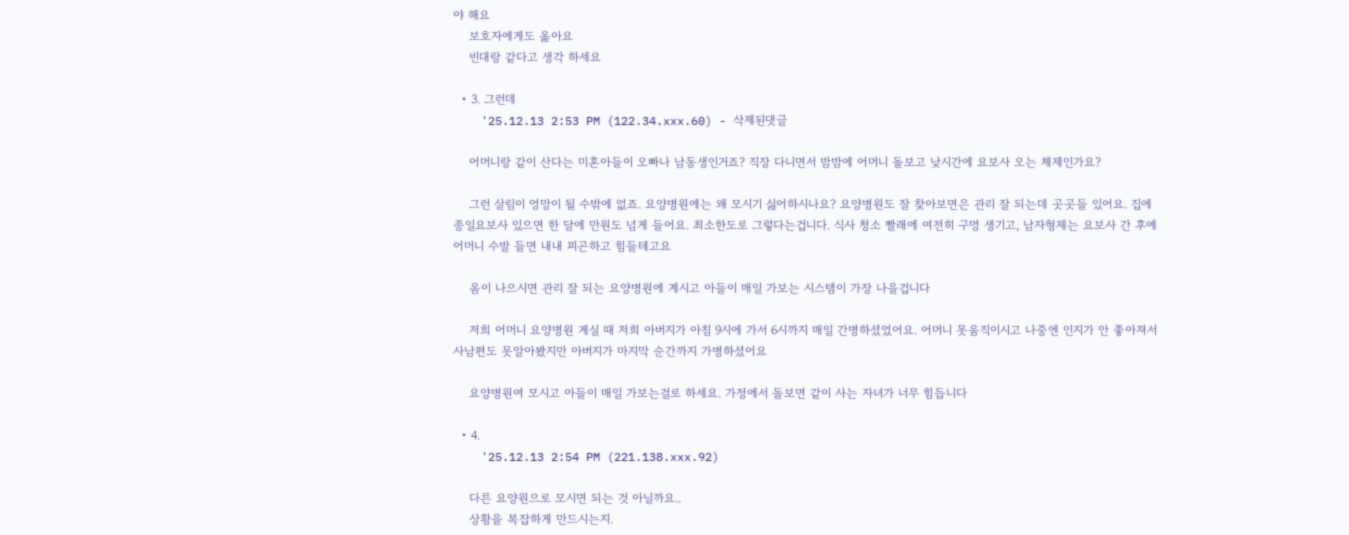야 해요
    보호자에게도 옮아요
    빈대랑 같다고 생각 하세요

  • 3. 그런데
    '25.12.13 2:53 PM (122.34.xxx.60) - 삭제된댓글

    어머니랑 같이 산다는 미혼아들이 오빠나 남동생인거죠? 직장 다니면서 밤밤에 어머니 돌보고 낮시간에 요보사 오는 체제인가요?

    그런 살림이 엉망이 될 수밖에 없죠. 요양병원에는 왜 모시기 싫어하시나요? 요양병원도 잘 찾아보면은 관리 잘 되는데 곳곳들 있어요. 집에 종일요보사 있으면 한 달에 만원도 넘게 들어요. 최소한도로 그렇다는겁니다. 식사 청소 빨래에 여전히 구멍 생기고, 남자형제는 요보사 간 후에 어머니 수발 들면 내내 피곤하고 힘들테고요

    옴이 나으시면 관리 잘 되는 요양병원에 계시고 아들이 매일 가보는 시스템이 가장 나을겁니다

    저희 어머니 요양병원 계실 때 저희 아버지가 아침 9시에 가서 6시까지 매일 간병하셨었어요. 어머니 못움직이시고 나중엔 인지가 안 좋아져서 사남편도 못알아봤지만 아버지가 마지막 순간까지 가병하셨어요

    요양병원여 모시고 아들이 매일 가보는걸로 하세요. 가정에서 돌보면 같이 사는 자녀가 너무 힘듭니다

  • 4.
    '25.12.13 2:54 PM (221.138.xxx.92)

    다른 요양원으로 모시면 되는 것 아닐까요..
    상황을 복잡하게 만드시는지.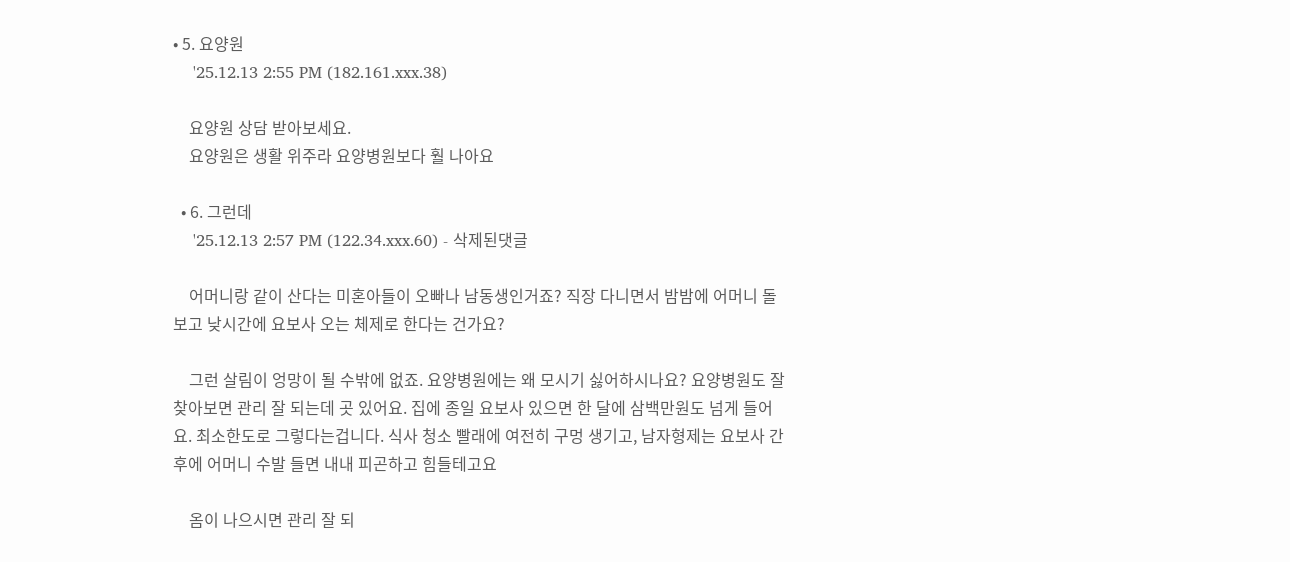• 5. 요양원
    '25.12.13 2:55 PM (182.161.xxx.38)

    요양원 상담 받아보세요.
    요양원은 생활 위주라 요양병원보다 훨 나아요

  • 6. 그런데
    '25.12.13 2:57 PM (122.34.xxx.60) - 삭제된댓글

    어머니랑 같이 산다는 미혼아들이 오빠나 남동생인거죠? 직장 다니면서 밤밤에 어머니 돌보고 낮시간에 요보사 오는 체제로 한다는 건가요?

    그런 살림이 엉망이 될 수밖에 없죠. 요양병원에는 왜 모시기 싫어하시나요? 요양병원도 잘 찾아보면 관리 잘 되는데 곳 있어요. 집에 종일 요보사 있으면 한 달에 삼백만원도 넘게 들어요. 최소한도로 그렇다는겁니다. 식사 청소 빨래에 여전히 구멍 생기고, 남자형제는 요보사 간 후에 어머니 수발 들면 내내 피곤하고 힘들테고요

    옴이 나으시면 관리 잘 되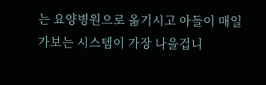는 요양병원으로 옮기시고 아들이 매일 가보는 시스템이 가장 나을겁니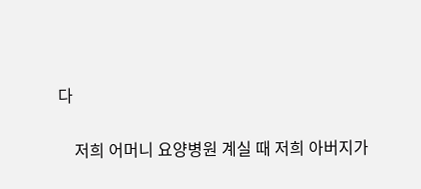다

    저희 어머니 요양병원 계실 때 저희 아버지가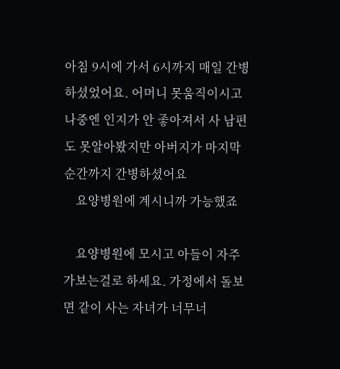아침 9시에 가서 6시까지 매일 간병하셨었어요. 어머니 못움직이시고 나중엔 인지가 안 좋아져서 사 남편도 못알아봤지만 아버지가 마지막 순간까지 간병하셨어요
    요양병원에 계시니까 가능했죠

    요양병원에 모시고 아들이 자주 가보는걸로 하세요. 가정에서 돌보면 같이 사는 자녀가 너무너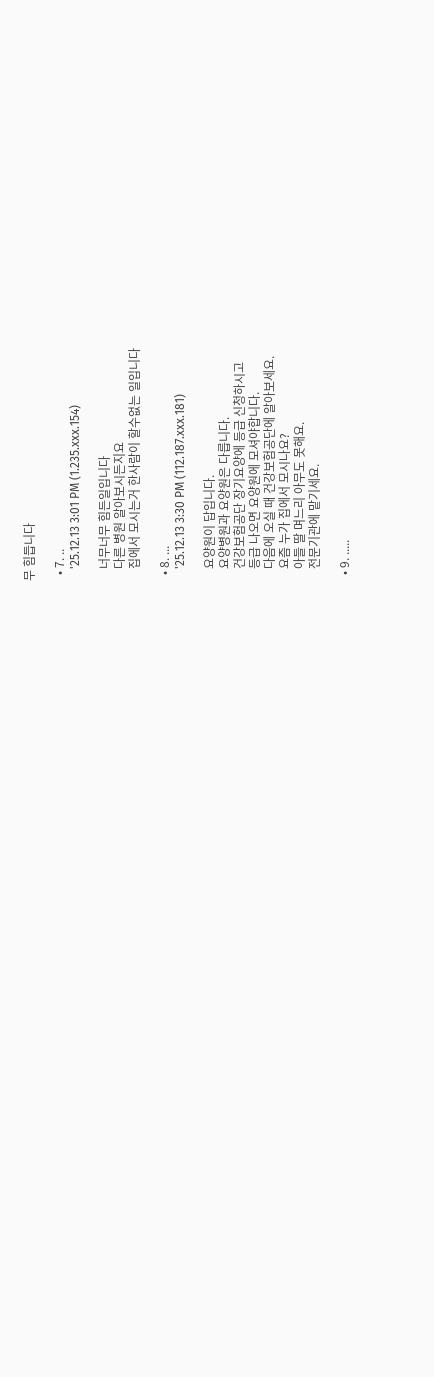무 힘듭니다

  • 7. ..
    '25.12.13 3:01 PM (1.235.xxx.154)

    너무너무 힘든일입니다
    다른 병원 알아보시든지요
    집에서 모시는거 한사람이 할수없는 일입니다

  • 8. ...
    '25.12.13 3:30 PM (112.187.xxx.181)

    요양원이 답입니다.
    요양병원과 요양원은 다릅니다.
    건강보험공단 장기요양에 등급 신청하시고
    등급 나오면 요양원에 모셔야합니다.
    다음에 오실 때 건강보험공단에 알아보세요.
    요즘 누가 집에서 모시나요?
    아들 딸 며느리 아무도 못해요.
    전문기관에 맡기세요.

  • 9. .....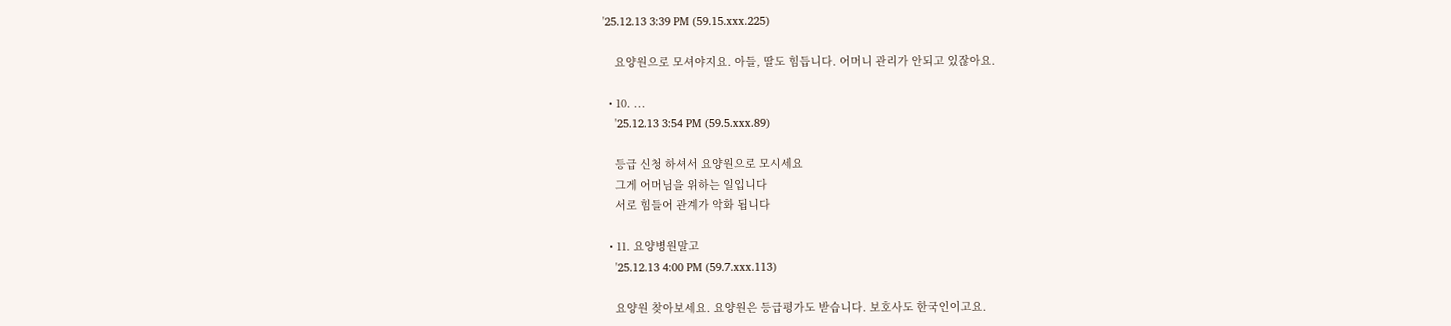'25.12.13 3:39 PM (59.15.xxx.225)

    요양원으로 모셔야지요. 아들, 딸도 힘듭니다. 어머니 관리가 안되고 있잖아요.

  • 10. ...
    '25.12.13 3:54 PM (59.5.xxx.89)

    등급 신청 하셔서 요양원으로 모시세요
    그게 어머님을 위하는 일입니다
    서로 힘들어 관계가 악화 됩니다

  • 11. 요양병원말고
    '25.12.13 4:00 PM (59.7.xxx.113)

    요양원 찾아보세요. 요양원은 등급평가도 받습니다. 보호사도 한국인이고요.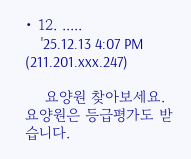• 12. .....
    '25.12.13 4:07 PM (211.201.xxx.247)

    요양원 찾아보세요. 요양원은 등급평가도 받습니다.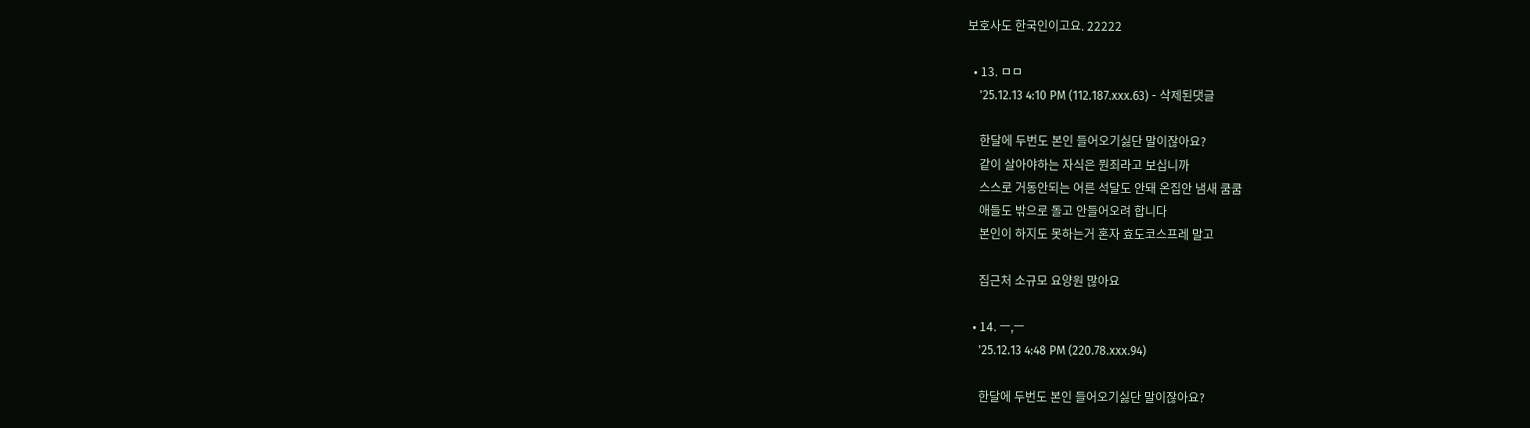보호사도 한국인이고요. 22222

  • 13. ㅁㅁ
    '25.12.13 4:10 PM (112.187.xxx.63) - 삭제된댓글

    한달에 두번도 본인 들어오기싫단 말이잖아요?
    같이 살아야하는 자식은 뭔죄라고 보십니까
    스스로 거동안되는 어른 석달도 안돼 온집안 냄새 쿰쿰
    애들도 밖으로 돌고 안들어오려 합니다
    본인이 하지도 못하는거 혼자 효도코스프레 말고

    집근처 소규모 요양원 많아요

  • 14. ㅡ,ㅡ
    '25.12.13 4:48 PM (220.78.xxx.94)

    한달에 두번도 본인 들어오기싫단 말이잖아요?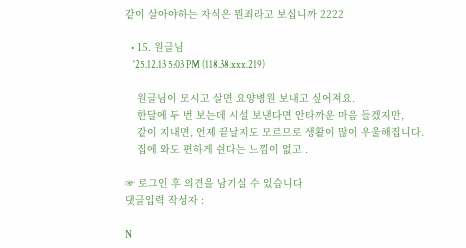같이 살아야하는 자식은 뭔죄라고 보십니까 2222

  • 15. 원글님
    '25.12.13 5:03 PM (118.38.xxx.219)

    원글님이 모시고 살면 요양병원 보내고 싶어져요.
    한달에 두 번 보는데 시설 보낸다면 안타까운 마음 들겠지만,
    같이 지내면, 언제 끝날지도 모르므로 생활이 많이 우울해집니다.
    집에 와도 편하게 쉰다는 느낌이 없고 .

☞ 로그인 후 의견을 남기실 수 있습니다
댓글입력 작성자 :

N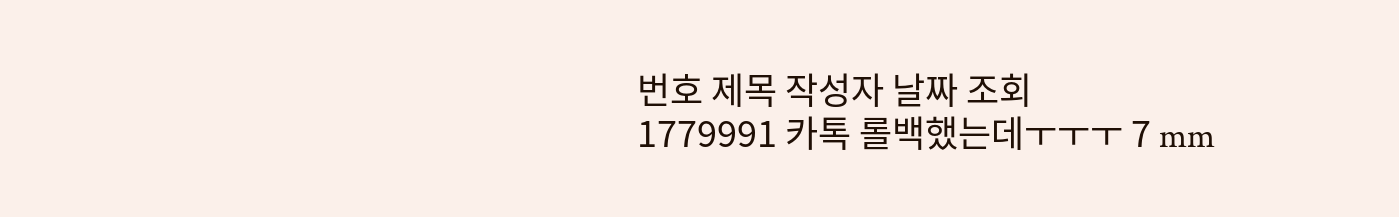번호 제목 작성자 날짜 조회
1779991 카톡 롤백했는데ㅜㅜㅜ 7 mm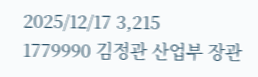2025/12/17 3,215
1779990 김정관 산업부 장관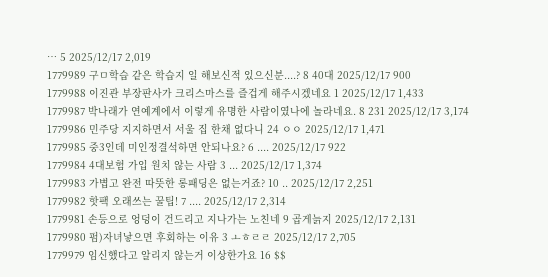… 5 2025/12/17 2,019
1779989 구ㅁ학습 같은 학습지 일 해보신적 있으신분....? 8 40대 2025/12/17 900
1779988 이진관 부장판사가 크리스마스를 즐겁게 해주시겠네요 1 2025/12/17 1,433
1779987 박나래가 연예계에서 이렇게 유명한 사람이였나에 놀라네요. 8 231 2025/12/17 3,174
1779986 민주당 지지하면서 서울 집 한채 없다니 24 ㅇㅇ 2025/12/17 1,471
1779985 중3인데 미인정결석하면 안되나요? 6 .... 2025/12/17 922
1779984 4대보험 가입 원치 않는 사람 3 ... 2025/12/17 1,374
1779983 가볍고 완전 따뜻한 롱패딩은 없는거죠? 10 .. 2025/12/17 2,251
1779982 핫팩 오래쓰는 꿀팁! 7 .... 2025/12/17 2,314
1779981 손등으로 엉덩이 건드리고 지나가는 노친네 9 곱게늙지 2025/12/17 2,131
1779980 펌)자녀낳으면 후회하는 이유 3 ㅗㅎㄹㄹ 2025/12/17 2,705
1779979 임신했다고 알리지 않는거 이상한가요 16 $$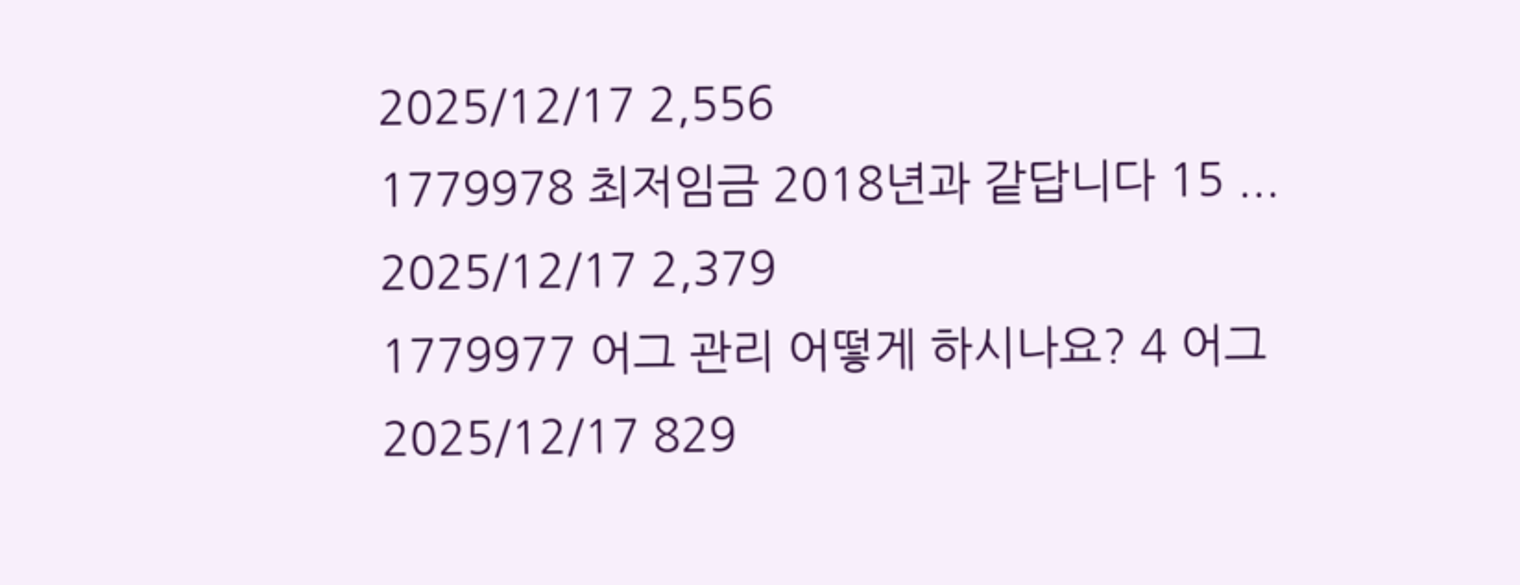2025/12/17 2,556
1779978 최저임금 2018년과 같답니다 15 ... 2025/12/17 2,379
1779977 어그 관리 어떻게 하시나요? 4 어그 2025/12/17 829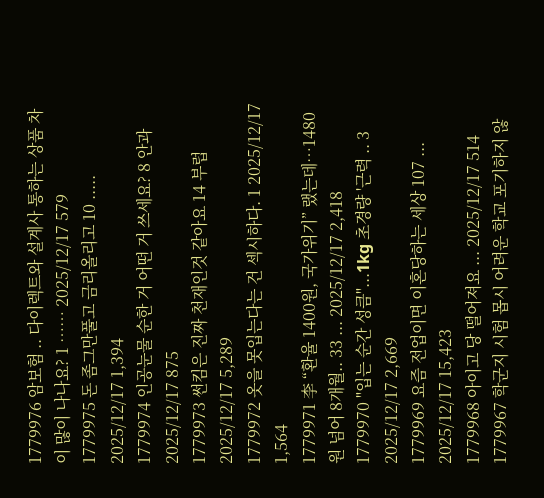1779976 암보험 .. 다이렉트와 설계사 통하는 상품 차이 많이 나나요? 1 …… 2025/12/17 579
1779975 돈 좀그만풀고 금리올리고 10 ..... 2025/12/17 1,394
1779974 인공눈물 순한 거 어떤 거 쓰세요? 8 안과 2025/12/17 875
1779973 썬킴은 진짜 천재인것 같아요 14 부럽 2025/12/17 5,289
1779972 옷을 못입는다는 건 섹시하다. 1 2025/12/17 1,564
1779971 李 “환율 1400원, 국가위기” 랬는데…1480원 넘어 8개월.. 33 ... 2025/12/17 2,418
1779970 "입는 순간 성큼"...1kg 초경량 '근력 .. 3 2025/12/17 2,669
1779969 요즘 전업이면 이혼당하는 세상 107 ... 2025/12/17 15,423
1779968 아이고 당 떨어져요 ... 2025/12/17 514
1779967 학군지 시험 몹시 어려운 학교 포기하지 않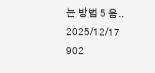는 방법 5 음.. 2025/12/17 902